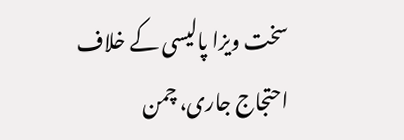سخت ویزا پالیسی کے خلاف احتجاج جاری، چمن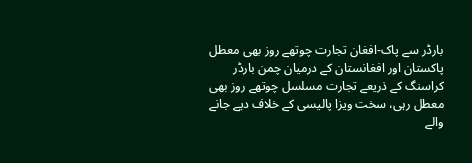بارڈر سے پاک-افغان تجارت چوتھے روز بھی معطل
پاکستان اور افغانستان کے درمیان چمن بارڈر کراسنگ کے ذریعے تجارت مسلسل چوتھے روز بھی معطل رہی، سخت ویزا پالیسی کے خلاف دیے جانے والے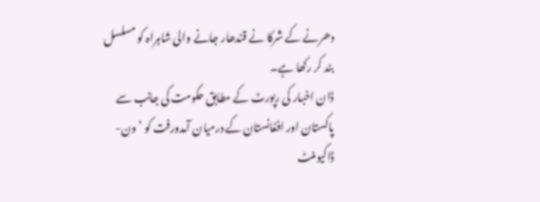دھرنے کے شرکا نے قندھار جانے والی شاہراہ کو مسلسل بند کر رکھا ہے۔
ڈان اخبار کی رپورٹ کے مطابق حکومت کی جانب سے پاکستان اور افغانستان کے درمیان آمدورفت کو ’ون-ڈاکیومنٹ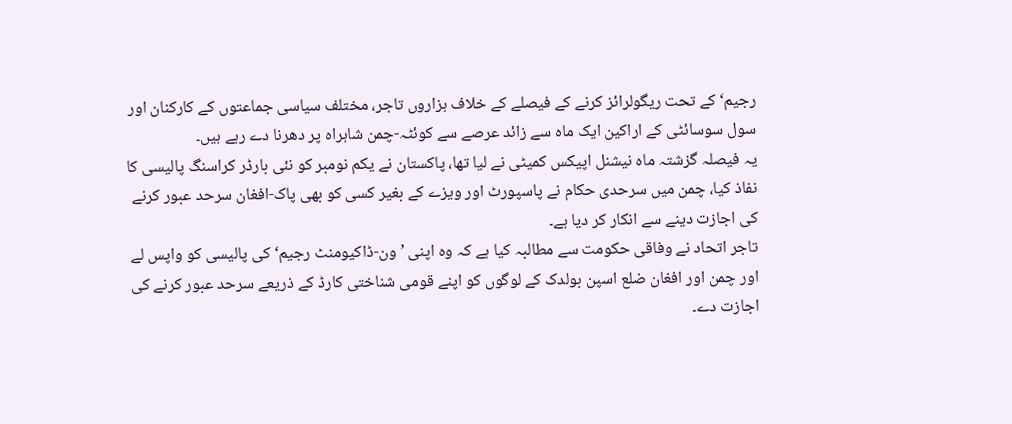رجیم‘ کے تحت ریگولرائز کرنے کے فیصلے کے خلاف ہزاروں تاجر، مختلف سیاسی جماعتوں کے کارکنان اور سول سوسائٹی کے اراکین ایک ماہ سے زائد عرصے سے کوئٹہ-چمن شاہراہ پر دھرنا دے رہے ہیں۔
یہ فیصلہ گزشتہ ماہ نیشنل اپیکس کمیٹی نے لیا تھا، پاکستان نے یکم نومبر کو نئی بارڈر کراسنگ پالیسی کا نفاذ کیا، چمن میں سرحدی حکام نے پاسپورٹ اور ویزے کے بغیر کسی کو بھی پاک-افغان سرحد عبور کرنے کی اجازت دینے سے انکار کر دیا ہے۔
تاجر اتحاد نے وفاقی حکومت سے مطالبہ کیا ہے کہ وہ اپنی ’ون-ڈاکیومنٹ رجیم‘ کی پالیسی کو واپس لے اور چمن اور افغان ضلع اسپن بولدک کے لوگوں کو اپنے قومی شناختی کارڈ کے ذریعے سرحد عبور کرنے کی اجازت دے۔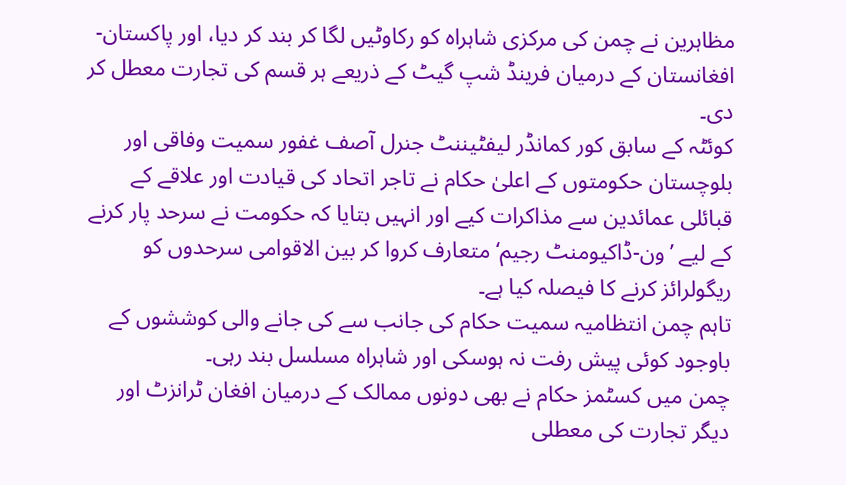مظاہرین نے چمن کی مرکزی شاہراہ کو رکاوٹیں لگا کر بند کر دیا، اور پاکستان-افغانستان کے درمیان فرینڈ شپ گیٹ کے ذریعے ہر قسم کی تجارت معطل کر دی۔
کوئٹہ کے سابق کور کمانڈر لیفٹیننٹ جنرل آصف غفور سمیت وفاقی اور بلوچستان حکومتوں کے اعلیٰ حکام نے تاجر اتحاد کی قیادت اور علاقے کے قبائلی عمائدین سے مذاکرات کیے اور انہیں بتایا کہ حکومت نے سرحد پار کرنے کے لیے ’ون-ڈاکیومنٹ رجیم‘ متعارف کروا کر بین الاقوامی سرحدوں کو ریگولرائز کرنے کا فیصلہ کیا ہے۔
تاہم چمن انتظامیہ سمیت حکام کی جانب سے کی جانے والی کوششوں کے باوجود کوئی پیش رفت نہ ہوسکی اور شاہراہ مسلسل بند رہی۔
چمن میں کسٹمز حکام نے بھی دونوں ممالک کے درمیان افغان ٹرانزٹ اور دیگر تجارت کی معطلی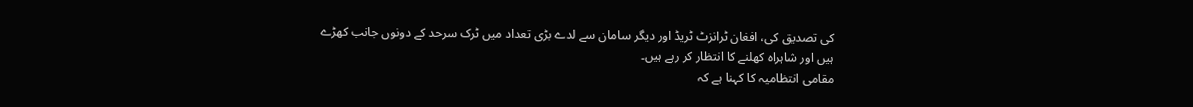کی تصدیق کی، افغان ٹرانزٹ ٹریڈ اور دیگر سامان سے لدے بڑی تعداد میں ٹرک سرحد کے دونوں جانب کھڑے ہیں اور شاہراہ کھلنے کا انتظار کر رہے ہیں۔
مقامی انتظامیہ کا کہنا ہے کہ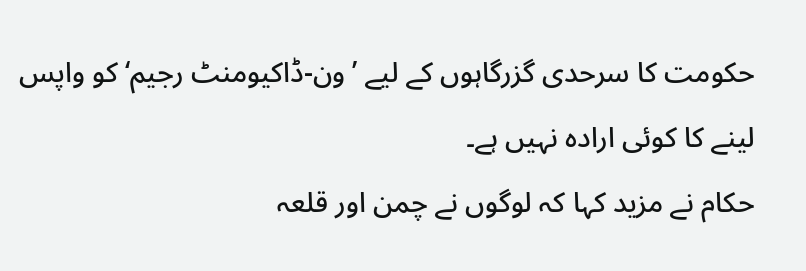حکومت کا سرحدی گزرگاہوں کے لیے ’ون-ڈاکیومنٹ رجیم‘ کو واپس لینے کا کوئی ارادہ نہیں ہے۔
حکام نے مزید کہا کہ لوگوں نے چمن اور قلعہ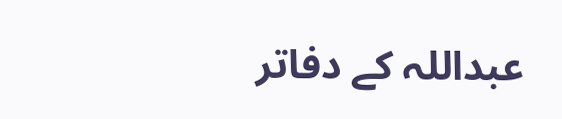عبداللہ کے دفاتر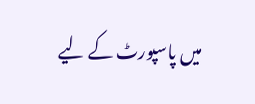میں پاسپورٹ کے لیے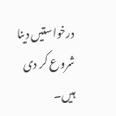درخواستیں دینا شروع کر دی ہیں۔